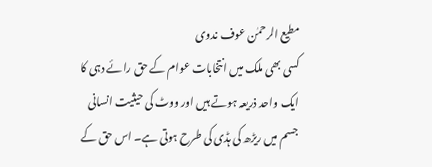مطیع الرحمٰن عوف ندوی
کسی بھی ملک میں انتخابات عوام کے حق رائے دہی کا ایک واحد ذریعہ ہوتے ہیں اور ووٹ کی حیثیت انسانی جسم میں ریڑھ کی ہڈی کی طرح ہوتی ہے۔ اس حق کے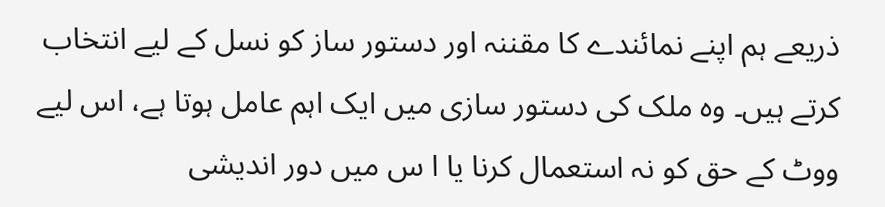ذریعے ہم اپنے نمائندے کا مقننہ اور دستور ساز کو نسل کے لیے انتخاب کرتے ہیں۔ وہ ملک کی دستور سازی میں ایک اہم عامل ہوتا ہے، اس لیے ووٹ کے حق کو نہ استعمال کرنا یا ا س میں دور اندیشی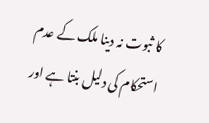کا ثبوت نہ دینا ملک کے عدم استحکام کی دلیل بنتا ہے اور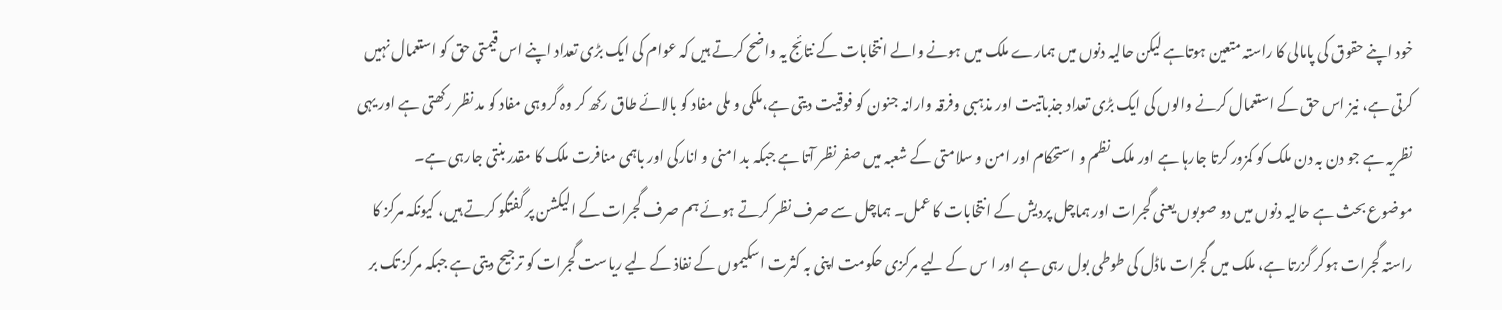خود اپنے حقوق کی پامالی کا راستہ متعین ہوتاہے لیکن حالیہ دنوں میں ہمارے ملک میں ہونے والے انتخابات کے نتائج یہ واضح کرتے ہیں کہ عوام کی ایک بڑی تعداد اپنے اس قیمتی حق کو استعمال نہیں کرتی ہے، نیز اس حق کے استعمال کرنے والوں کی ایک بڑی تعداد جذباتیت اور مذہبی وفرقہ وارانہ جنون کو فوقیت دیتی ہے،ملکی و ملی مفاد کو بالائے طاق رکھ کر وہ گروہی مفاد کو مد نظر رکھتی ہے اور یہی نظریہ ہے جو دن بہ دن ملک کو کمزور کرتا جارہا ہے اور ملک نظم و استحکام اور امن و سلامتی کے شعبہ میں صفر نظر آتا ہے جبکہ بد امنی و انارکی اور باہمی منافرت ملک کا مقدر بنتی جارہی ہے۔
موضوع بحث ہے حالیہ دنوں میں دو صوبوں یعنی گجرات اور ہماچل پردیش کے انتخابات کا عمل۔ ہماچل سے صرف نظر کرتے ہوئے ہم صرف گجرات کے الیکشن پر گفتگو کرتے ہیں، کیونکہ مرکز کا راستہ گجرات ہوکر گزرتا ہے، ملک میں گجرات ماڈل کی طوطی بول رہی ہے اور ا س کے لیے مرکزی حکومت اپنی بہ کثرت اسکیموں کے نفاذ کے لیے ریاست گجرات کو ترجیح دیتی ہے جبکہ مرکز تک بر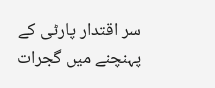سر اقتدار پارٹی کے پہنچنے میں گجرات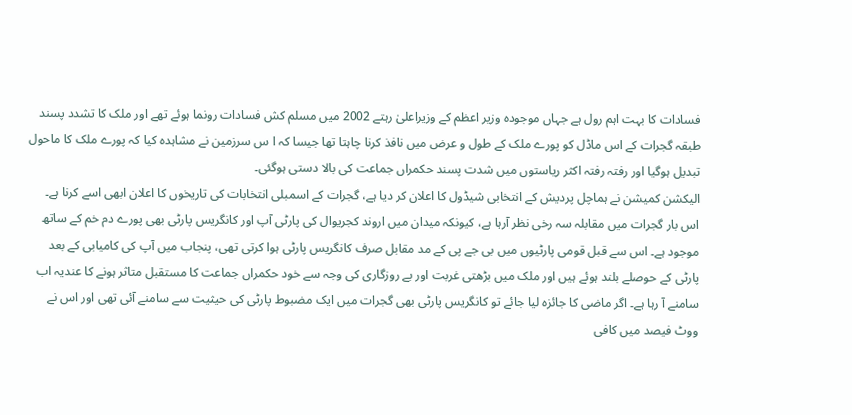فسادات کا بہت اہم رول ہے جہاں موجودہ وزیر اعظم کے وزیراعلیٰ رہتے 2002 میں مسلم کش فسادات رونما ہوئے تھے اور ملک کا تشدد پسند طبقہ گجرات کے اس ماڈل کو پورے ملک کے طول و عرض میں نافذ کرنا چاہتا تھا جیسا کہ ا س سرزمین نے مشاہدہ کیا کہ پورے ملک کا ماحول تبدیل ہوگیا اور رفتہ رفتہ اکثر ریاستوں میں شدت پسند حکمراں جماعت کی بالا دستی ہوگئی۔
الیکشن کمیشن نے ہماچل پردیش کے انتخابی شیڈول کا اعلان کر دیا ہے، گجرات کے اسمبلی انتخابات کی تاریخوں کا اعلان ابھی اسے کرنا ہے۔ اس بار گجرات میں مقابلہ سہ رخی نظر آرہا ہے، کیونکہ میدان میں اروند کجریوال کی پارٹی آپ اور کانگریس پارٹی بھی پورے دم خم کے ساتھ موجود ہے۔ اس سے قبل قومی پارٹیوں میں بی جے پی کے مد مقابل صرف کانگریس پارٹی ہوا کرتی تھی، پنجاب میں آپ کی کامیابی کے بعد پارٹی کے حوصلے بلند ہوئے ہیں اور ملک میں بڑھتی غربت اور بے روزگاری کی وجہ سے خود حکمراں جماعت کا مستقبل متاثر ہونے کا عندیہ اب سامنے آ رہا ہے۔ اگر ماضی کا جائزہ لیا جائے تو کانگریس پارٹی بھی گجرات میں ایک مضبوط پارٹی کی حیثیت سے سامنے آئی تھی اور اس نے ووٹ فیصد میں کافی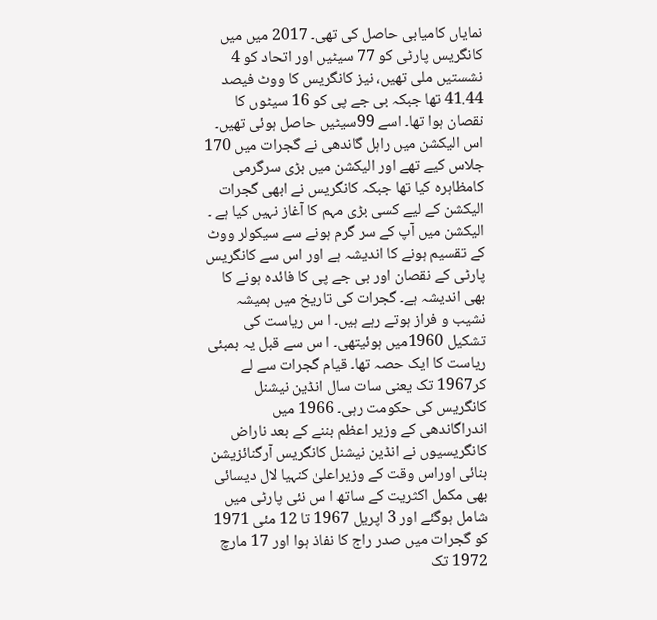نمایاں کامیابی حاصل کی تھی۔ 2017 میں میں کانگریس پارٹی کو 77 سیٹیں اور اتحاد کو 4 نشستیں ملی تھیں، نیز کانگریس کا ووٹ فیصد 41.44 تھا جبکہ بی جے پی کو 16 سیٹوں کا نقصان ہوا تھا۔ اسے 99سیٹیں حاصل ہوئی تھیں۔ اس الیکشن میں راہل گاندھی نے گجرات میں 170 جلاس کیے تھے اور الیکشن میں بڑی سرگرمی کامظاہرہ کیا تھا جبکہ کانگریس نے ابھی گجرات الیکشن کے لیے کسی بڑی مہم کا آغاز نہیں کیا ہے ۔
الیکشن میں آپ کے سر گرم ہونے سے سیکولر ووٹ کے تقسیم ہونے کا اندیشہ ہے اور اس سے کانگریس پارٹی کے نقصان اور بی جے پی کا فائدہ ہونے کا بھی اندیشہ ہے۔ گجرات کی تاریخ میں ہمیشہ نشیب و فراز ہوتے رہے ہیں۔ ا س ریاست کی تشکیل 1960میں ہوئیتھی۔ ا س سے قبل یہ بمبئی ریاست کا ایک حصہ تھا۔ قیام گجرات سے لے کر1967 تک یعنی سات سال انڈین نیشنل کانگریس کی حکومت رہی۔ 1966 میں اندراگاندھی کے وزیر اعظم بننے کے بعد ناراض کانگریسیوں نے انڈین نیشنل کانگریس آرگنائزیشن بنائی اوراس وقت کے وزیراعلیٰ کنہیا لال دیسائی بھی مکمل اکثریت کے ساتھ ا س نئی پارٹی میں شامل ہوگئے اور 3 اپریل 1967 تا 12 مئی 1971 کو گجرات میں صدر راج کا نفاذ ہوا اور 17 مارچ 1972 تک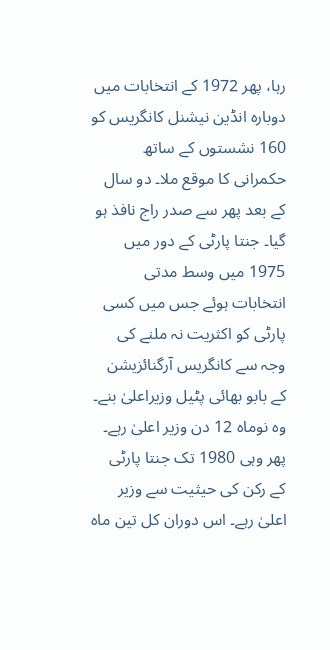رہا، پھر 1972 کے انتخابات میں دوبارہ انڈین نیشنل کانگریس کو 160 نشستوں کے ساتھ حکمرانی کا موقع ملا۔ دو سال کے بعد پھر سے صدر راج نافذ ہو گیا۔ جنتا پارٹی کے دور میں 1975 میں وسط مدتی انتخابات ہوئے جس میں کسی پارٹی کو اکثریت نہ ملنے کی وجہ سے کانگریس آرگنائزیشن کے بابو بھائی پٹیل وزیراعلیٰ بنے۔ وہ نوماہ 12 دن وزیر اعلیٰ رہے۔ پھر وہی 1980 تک جنتا پارٹی کے رکن کی حیثیت سے وزیر اعلیٰ رہے۔ اس دوران کل تین ماہ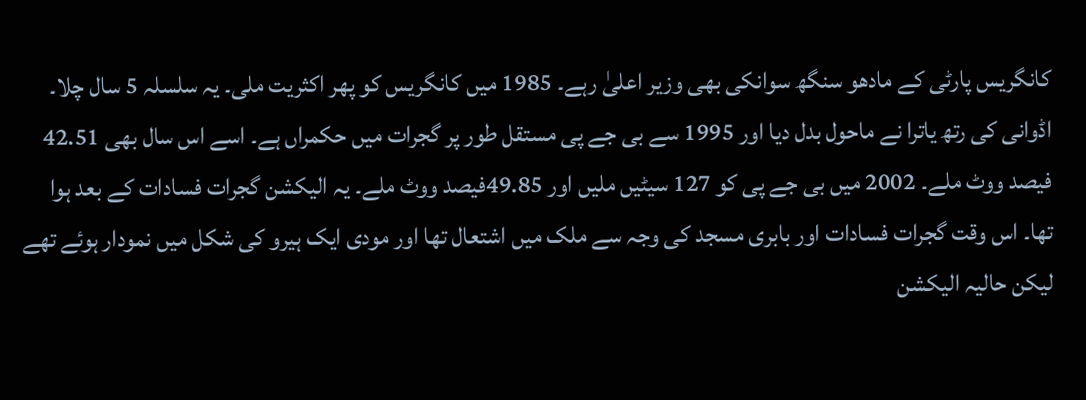کانگریس پارٹی کے مادھو سنگھ سوانکی بھی وزیر اعلیٰ رہے۔ 1985 میں کانگریس کو پھر اکثریت ملی۔ یہ سلسلہ 5 سال چلا۔ اڈوانی کی رتھ یاترا نے ماحول بدل دیا اور 1995 سے بی جے پی مستقل طور پر گجرات میں حکمراں ہے۔ اسے اس سال بھی 42.51 فیصد ووٹ ملے۔ 2002 میں بی جے پی کو 127 سیٹیں ملیں اور 49.85فیصد ووٹ ملے۔ یہ الیکشن گجرات فسادات کے بعد ہوا تھا۔ اس وقت گجرات فسادات اور بابری مسجد کی وجہ سے ملک میں اشتعال تھا اور مودی ایک ہیرو کی شکل میں نمودار ہوئے تھے لیکن حالیہ الیکشن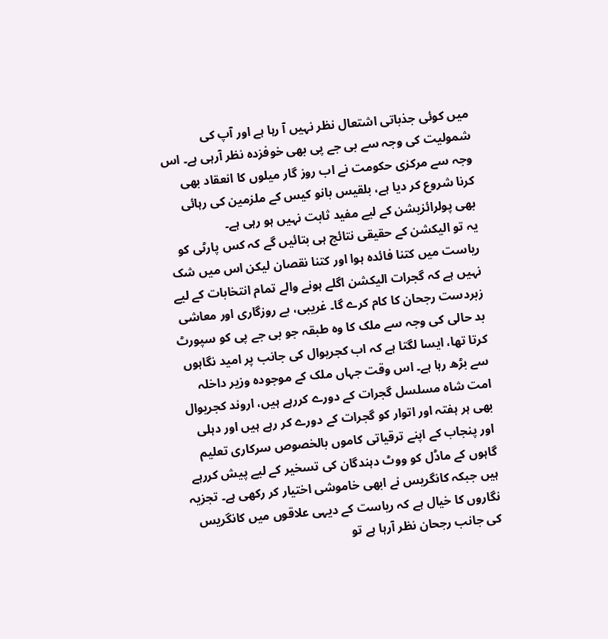میں کوئی جذباتی اشتعال نظر نہیں آ رہا ہے اور آپ کی شمولیت کی وجہ سے بی جے پی بھی خوفزدہ نظر آرہی ہے۔ اس وجہ سے مرکزی حکومت نے اب روز گار میلوں کا انعقاد بھی کرنا شروع کر دیا ہے، بلقیس بانو کیس کے ملزمین کی رہائی بھی پولرائزیشن کے لیے مفید ثابت نہیں ہو رہی ہے۔
یہ تو الیکشن کے حقیقی نتائج ہی بتائیں گے کہ کس پارٹی کو ریاست میں کتنا فائدہ ہوا اور کتنا نقصان لیکن اس میں شک نہیں ہے کہ گجرات الیکشن اگلے ہونے والے تمام انتخابات کے لیے زبردست رجحان کا کام کرے گا۔ غریبی، بے روزگاری اور معاشی بد حالی کی وجہ سے ملک کا وہ طبقہ جو بی جے پی کو سپورٹ کرتا تھا، ایسا لگتا ہے کہ اب کجریوال کی جانب پر امید نگاہوں سے بڑھ رہا ہے۔ اس وقت جہاں ملک کے موجودہ وزیر داخلہ امت شاہ مسلسل گجرات کے دورے کررہے ہیں، اروند کجریوال بھی ہر ہفتہ اور اتوار کو گجرات کے دورے کر رہے ہیں اور دہلی اور پنجاب کے اپنے ترقیاتی کاموں بالخصوص سرکاری تعلیم گاہوں کے ماڈل کو ووٹ دہندگان کی تسخیر کے لیے پیش کررہے ہیں جبکہ کانگریس نے ابھی خاموشی اختیار کر رکھی ہے۔ تجزیہ نگاروں کا خیال ہے کہ ریاست کے دیہی علاقوں میں کانگریس کی جانب رجحان نظر آرہا ہے تو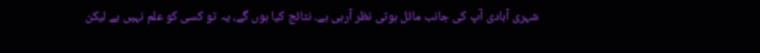شہری آبادی آپ کی جانب مائل ہوتی نظر آرہی ہے۔ نتائج کیا ہوں گے، یہ تو کسی کو علم نہیں ہے لیکن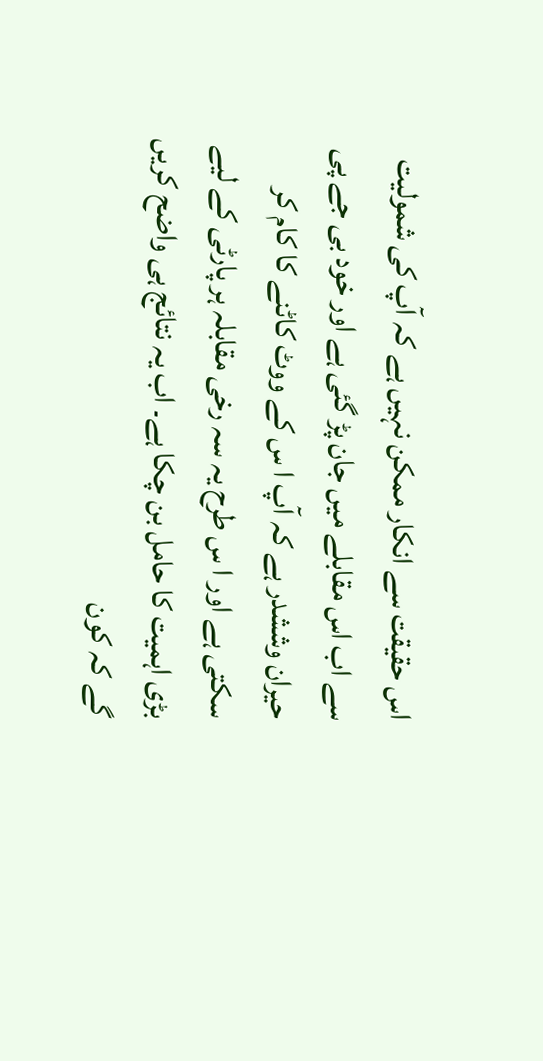اس حقیقت سے انکار ممکن نہیں ہے کہ آپ کی شمولیت سے اب اس مقابلے میں جان پڑ گئی ہے اور خود بی جے پی حیران وششدر ہے کہ آپ ا س کے ووٹ کاٹنے کا کام کر سکتی ہے اور ا س طرح یہ سہ رخی مقابلہ ہر پارٹی کے لیے بڑی اہمیت کا حامل بن چکا ہے۔ اب یہ نتائج ہی واضح کریں گے کہ کون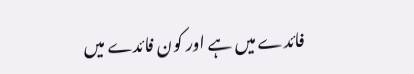فائدے میں ہے اور کون فائدے میں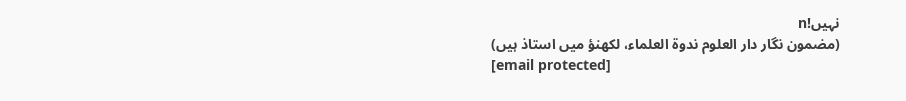نہیں!n
(مضمون نگار دار العلوم ندوۃ العلماء، لکھنؤ میں استاذ ہیں)
[email protected]